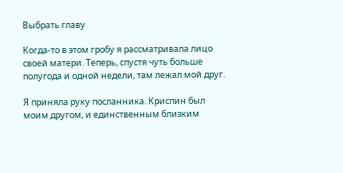Выбрать главу

Когда-то в этом гробу я рассматривала лицо своей матери. Теперь, спустя чуть больше полугода и одной недели, там лежал мой друг.

Я приняла руку посланника. Криспин был моим другом, и единственным близким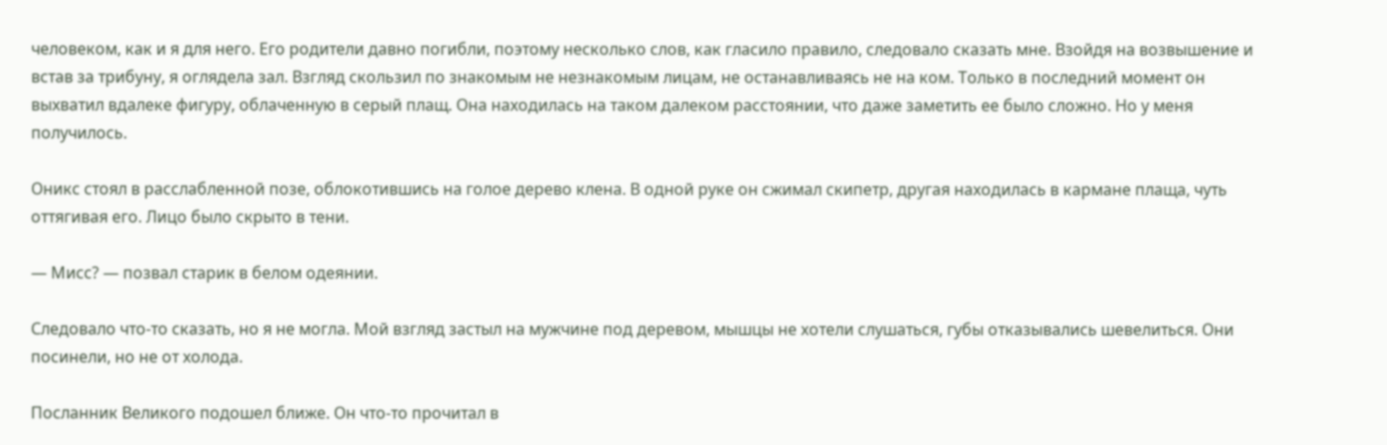человеком, как и я для него. Его родители давно погибли, поэтому несколько слов, как гласило правило, следовало сказать мне. Взойдя на возвышение и встав за трибуну, я оглядела зал. Взгляд скользил по знакомым не незнакомым лицам, не останавливаясь не на ком. Только в последний момент он выхватил вдалеке фигуру, облаченную в серый плащ. Она находилась на таком далеком расстоянии, что даже заметить ее было сложно. Но у меня получилось.

Оникс стоял в расслабленной позе, облокотившись на голое дерево клена. В одной руке он сжимал скипетр, другая находилась в кармане плаща, чуть оттягивая его. Лицо было скрыто в тени.

— Мисс? — позвал старик в белом одеянии.

Следовало что-то сказать, но я не могла. Мой взгляд застыл на мужчине под деревом, мышцы не хотели слушаться, губы отказывались шевелиться. Они посинели, но не от холода.

Посланник Великого подошел ближе. Он что-то прочитал в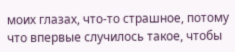моих глазах, что-то страшное, потому что впервые случилось такое, чтобы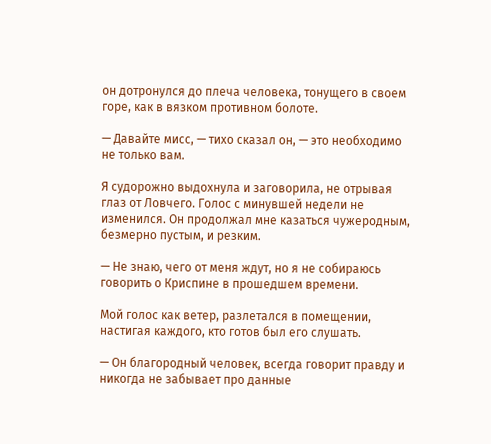он дотронулся до плеча человека, тонущего в своем горе, как в вязком противном болоте.

— Давайте мисс, — тихо сказал он, — это необходимо не только вам.

Я судорожно выдохнула и заговорила, не отрывая глаз от Ловчего. Голос с минувшей недели не изменился. Он продолжал мне казаться чужеродным, безмерно пустым, и резким.

— Не знаю, чего от меня ждут, но я не собираюсь говорить о Криспине в прошедшем времени.

Мой голос как ветер, разлетался в помещении, настигая каждого, кто готов был его слушать.

— Он благородный человек, всегда говорит правду и никогда не забывает про данные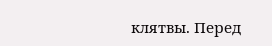клятвы. Перед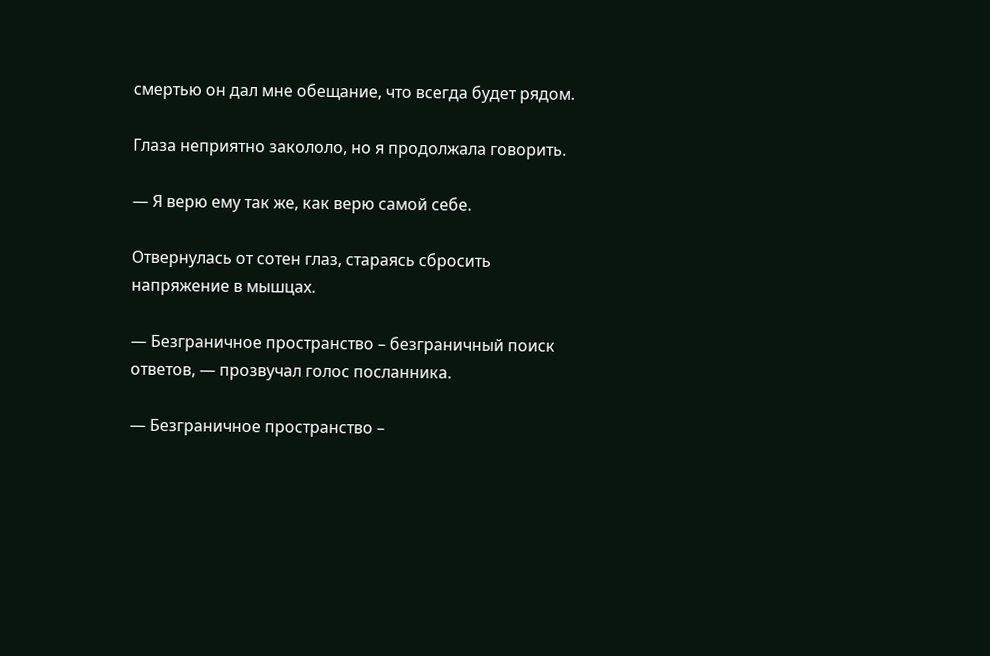смертью он дал мне обещание, что всегда будет рядом.

Глаза неприятно закололо, но я продолжала говорить.

— Я верю ему так же, как верю самой себе.

Отвернулась от сотен глаз, стараясь сбросить напряжение в мышцах.

— Безграничное пространство – безграничный поиск ответов, — прозвучал голос посланника.

— Безграничное пространство –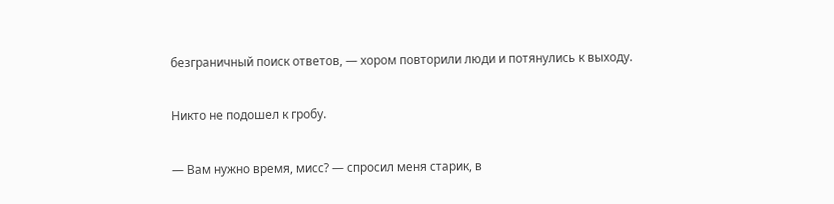безграничный поиск ответов, — хором повторили люди и потянулись к выходу.

Никто не подошел к гробу.

— Вам нужно время, мисс? — спросил меня старик, в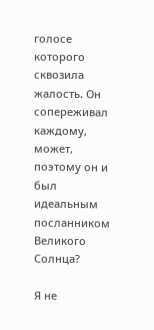голосе которого сквозила жалость. Он сопереживал каждому, может, поэтому он и был идеальным посланником Великого Солнца?

Я не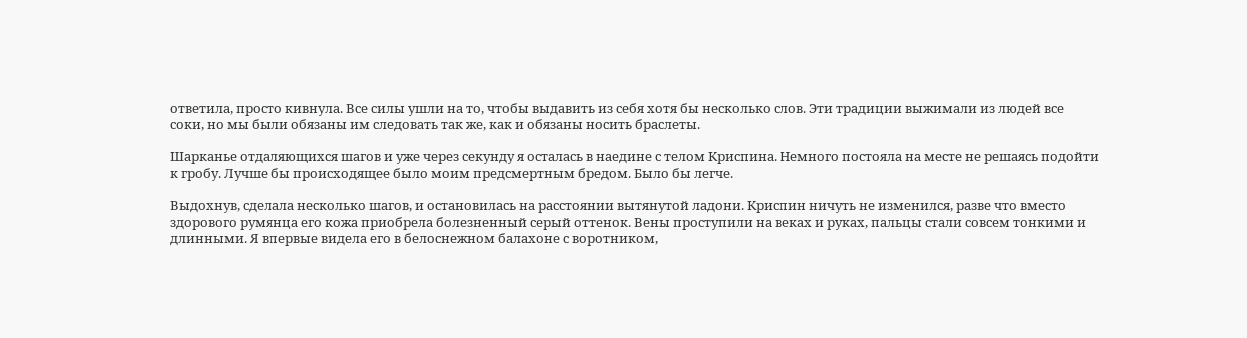ответила, просто кивнула. Все силы ушли на то, чтобы выдавить из себя хотя бы несколько слов. Эти традиции выжимали из людей все соки, но мы были обязаны им следовать так же, как и обязаны носить браслеты.

Шарканье отдаляющихся шагов и уже через секунду я осталась в наедине с телом Криспина. Немного постояла на месте не решаясь подойти к гробу. Лучше бы происходящее было моим предсмертным бредом. Было бы легче.

Выдохнув, сделала несколько шагов, и остановилась на расстоянии вытянутой ладони. Криспин ничуть не изменился, разве что вместо здорового румянца его кожа приобрела болезненный серый оттенок. Вены проступили на веках и руках, пальцы стали совсем тонкими и длинными. Я впервые видела его в белоснежном балахоне с воротником,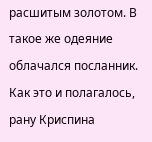расшитым золотом. В такое же одеяние облачался посланник. Как это и полагалось, рану Криспина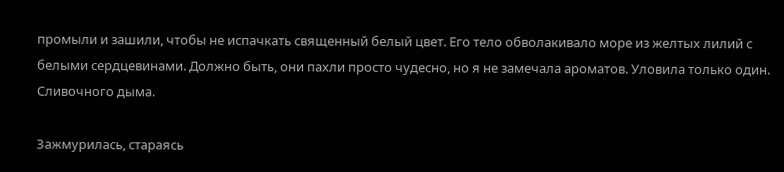промыли и зашили, чтобы не испачкать священный белый цвет. Его тело обволакивало море из желтых лилий с белыми сердцевинами. Должно быть, они пахли просто чудесно, но я не замечала ароматов. Уловила только один. Сливочного дыма.

Зажмурилась, стараясь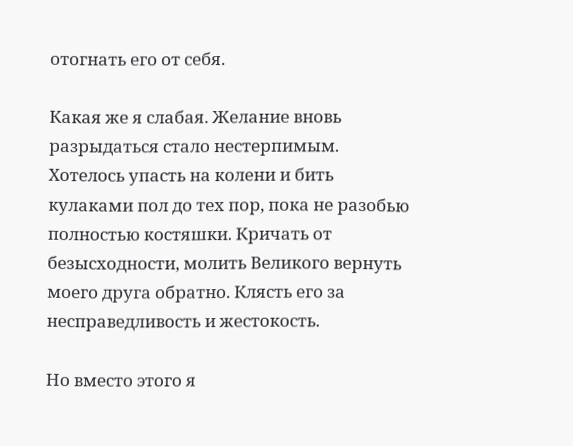отогнать его от себя.

Какая же я слабая. Желание вновь разрыдаться стало нестерпимым. Хотелось упасть на колени и бить кулаками пол до тех пор, пока не разобью полностью костяшки. Кричать от безысходности, молить Великого вернуть моего друга обратно. Клясть его за несправедливость и жестокость.

Но вместо этого я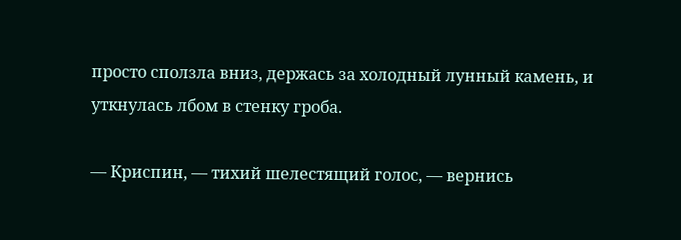просто сползла вниз, держась за холодный лунный камень, и уткнулась лбом в стенку гроба.

— Криспин, — тихий шелестящий голос, — вернись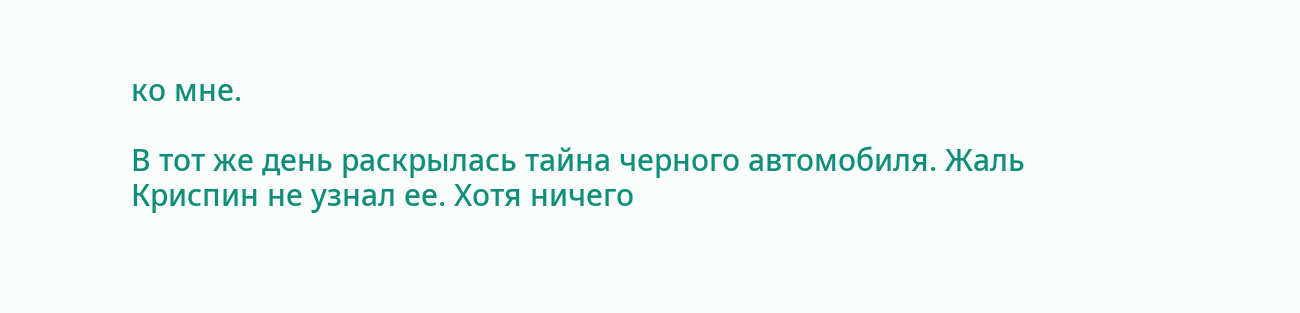ко мне.

В тот же день раскрылась тайна черного автомобиля. Жаль Криспин не узнал ее. Хотя ничего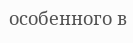особенного в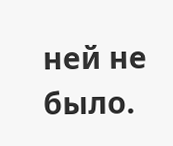ней не было.